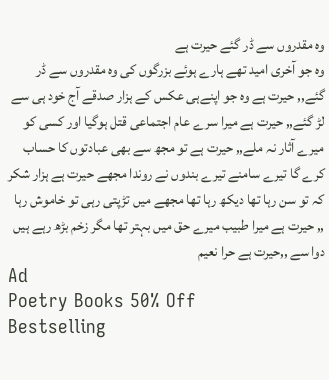وہ مقدروں سے ڈر گئے حیرت ہے
وہ جو آخری امید تھے ہارے ہوئے بزرگوں کی وہ مقدروں سے ڈر گئے,, حیرت ہے وہ جو اپنےہی عکس کے ہزار صدقے آج خود ہی سے لڑ گئے,, حیرت ہے میرا سرے عام اجتماعی قتل ہوگیا اور کسی کو میرے آثار نہ ملے,, حیرت ہے تو مجھ سے بھی عبادتوں کا حساب کرے گا تیرے سامنے تیرے بندوں نے روندا مجھے حیرت ہے ہزار شکر کہ تو سن رہا تھا دیکھ رہا تھا مجھے میں تڑپتی رہی تو خاموش رہا ,, حیرت ہے میرا طبیب میرے حق میں بہتر تھا مگر زخم بڑھ رہے ہیں دوا سے ,,حیرت ہے حرا نعیم
Ad
Poetry Books 50% Off
Bestselling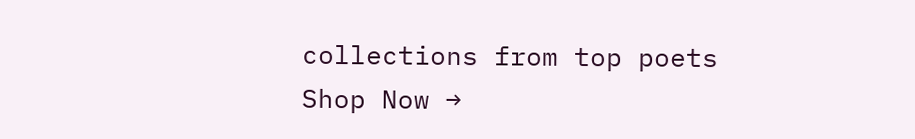collections from top poets
Shop Now →